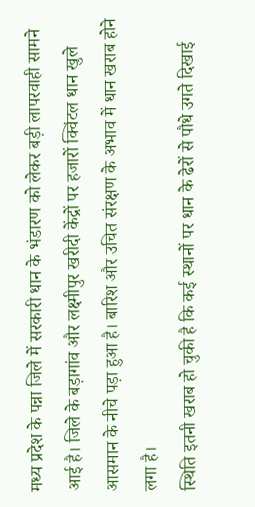मध्य प्रदेश के पन्ना जिले में सरकारी धान के भंडारण को लेकर बड़ी लापरवाही सामने आई है। जिले के बड़ागांव और लक्ष्मीपुर खरीदी केंद्रों पर हजारों क्विंटल धान खुले आसमान के नीचे पड़ा हुआ है। बारिश और उचित संरक्षण के अभाव में धान खराब होने लगा है।
स्थिति इतनी खराब हो चुकी है कि कई स्थानों पर धान के ढेरों से पौधे उगते दिखाई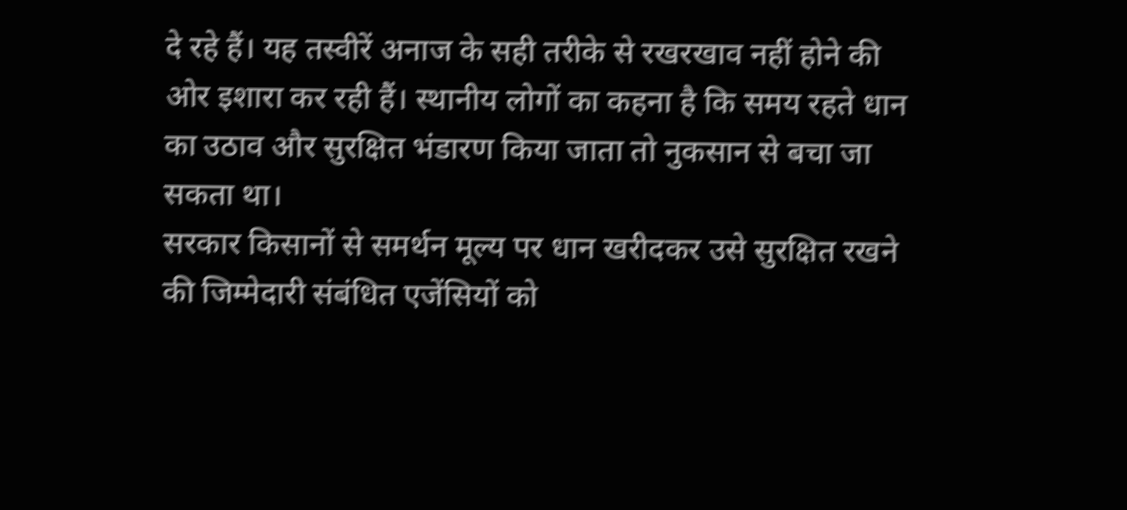दे रहे हैं। यह तस्वीरें अनाज के सही तरीके से रखरखाव नहीं होने की ओर इशारा कर रही हैं। स्थानीय लोगों का कहना है कि समय रहते धान का उठाव और सुरक्षित भंडारण किया जाता तो नुकसान से बचा जा सकता था।
सरकार किसानों से समर्थन मूल्य पर धान खरीदकर उसे सुरक्षित रखने की जिम्मेदारी संबंधित एजेंसियों को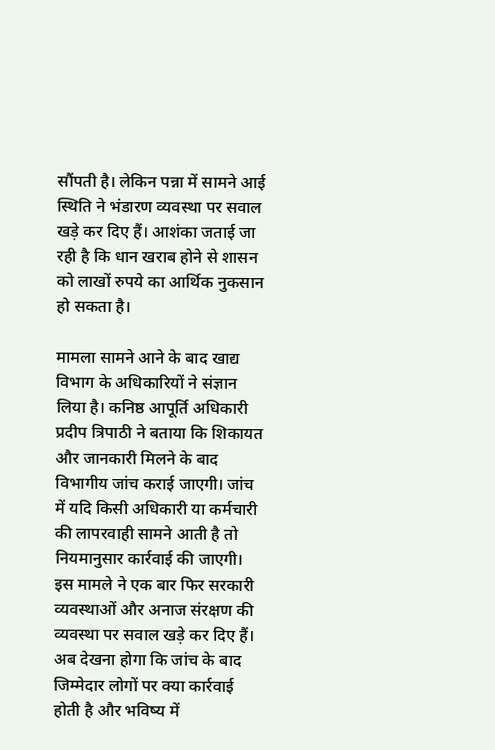सौंपती है। लेकिन पन्ना में सामने आई स्थिति ने भंडारण व्यवस्था पर सवाल खड़े कर दिए हैं। आशंका जताई जा रही है कि धान खराब होने से शासन को लाखों रुपये का आर्थिक नुकसान हो सकता है।

मामला सामने आने के बाद खाद्य विभाग के अधिकारियों ने संज्ञान लिया है। कनिष्ठ आपूर्ति अधिकारी प्रदीप त्रिपाठी ने बताया कि शिकायत और जानकारी मिलने के बाद विभागीय जांच कराई जाएगी। जांच में यदि किसी अधिकारी या कर्मचारी की लापरवाही सामने आती है तो नियमानुसार कार्रवाई की जाएगी।
इस मामले ने एक बार फिर सरकारी व्यवस्थाओं और अनाज संरक्षण की व्यवस्था पर सवाल खड़े कर दिए हैं। अब देखना होगा कि जांच के बाद जिम्मेदार लोगों पर क्या कार्रवाई होती है और भविष्य में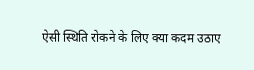ऐसी स्थिति रोकने के लिए क्या कदम उठाए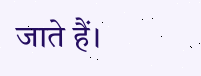जाते हैं।